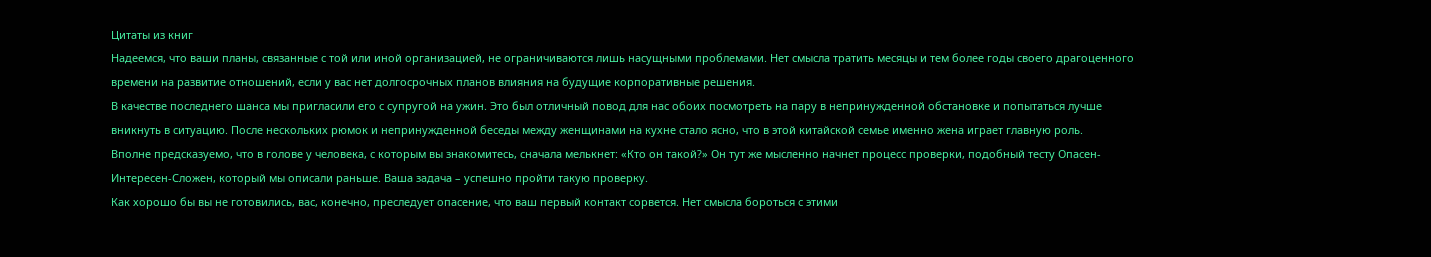Цитаты из книг
Надеемся, что ваши планы, связанные с той или иной организацией, не ограничиваются лишь насущными проблемами. Нет смысла тратить месяцы и тем более годы своего драгоценного времени на развитие отношений, если у вас нет долгосрочных планов влияния на будущие корпоративные решения.
В качестве последнего шанса мы пригласили его с супругой на ужин. Это был отличный повод для нас обоих посмотреть на пару в непринужденной обстановке и попытаться лучше вникнуть в ситуацию. После нескольких рюмок и непринужденной беседы между женщинами на кухне стало ясно, что в этой китайской семье именно жена играет главную роль.
Вполне предсказуемо, что в голове у человека, с которым вы знакомитесь, сначала мелькнет: «Кто он такой?» Он тут же мысленно начнет процесс проверки, подобный тесту Опасен-Интересен-Сложен, который мы описали раньше. Ваша задача – успешно пройти такую проверку.
Как хорошо бы вы не готовились, вас, конечно, преследует опасение, что ваш первый контакт сорвется. Нет смысла бороться с этими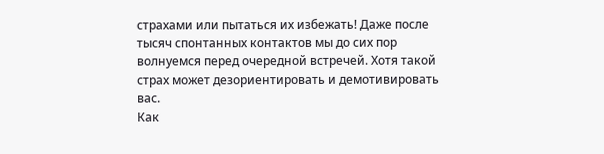страхами или пытаться их избежать! Даже после тысяч спонтанных контактов мы до сих пор волнуемся перед очередной встречей. Хотя такой страх может дезориентировать и демотивировать вас.
Как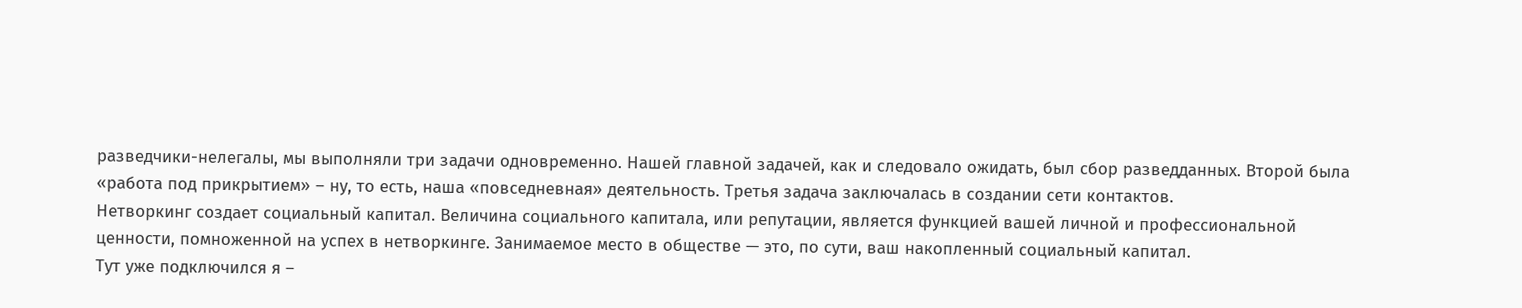разведчики-нелегалы, мы выполняли три задачи одновременно. Нашей главной задачей, как и следовало ожидать, был сбор разведданных. Второй была «работа под прикрытием» – ну, то есть, наша «повседневная» деятельность. Третья задача заключалась в создании сети контактов.
Нетворкинг создает социальный капитал. Величина социального капитала, или репутации, является функцией вашей личной и профессиональной ценности, помноженной на успех в нетворкинге. Занимаемое место в обществе — это, по сути, ваш накопленный социальный капитал.
Тут уже подключился я –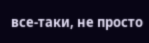все-таки, не просто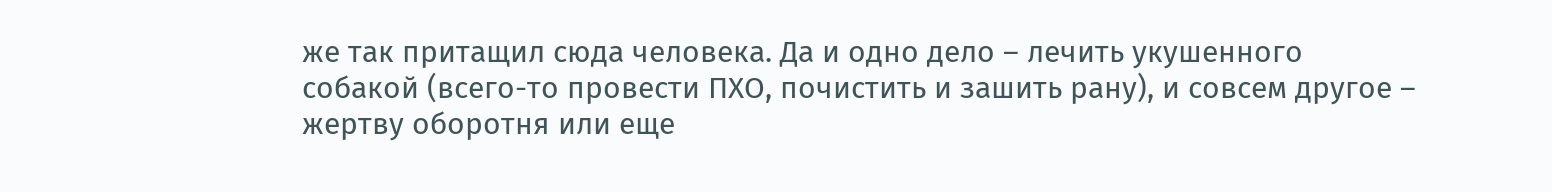же так притащил сюда человека. Да и одно дело – лечить укушенного собакой (всего-то провести ПХО, почистить и зашить рану), и совсем другое – жертву оборотня или еще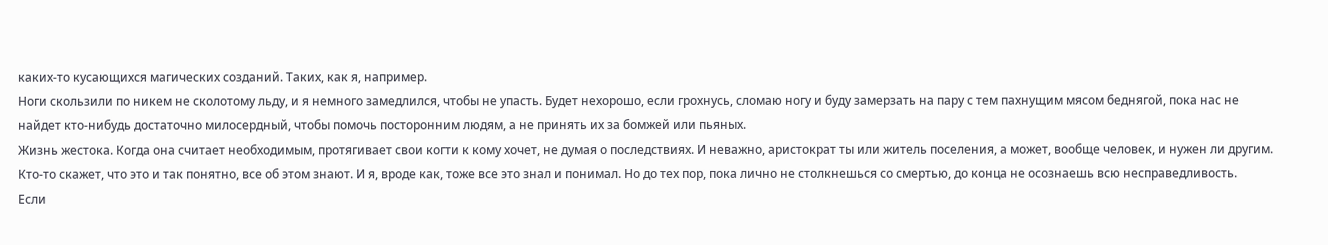каких-то кусающихся магических созданий. Таких, как я, например.
Ноги скользили по никем не сколотому льду, и я немного замедлился, чтобы не упасть. Будет нехорошо, если грохнусь, сломаю ногу и буду замерзать на пару с тем пахнущим мясом беднягой, пока нас не найдет кто-нибудь достаточно милосердный, чтобы помочь посторонним людям, а не принять их за бомжей или пьяных.
Жизнь жестока. Когда она считает необходимым, протягивает свои когти к кому хочет, не думая о последствиях. И неважно, аристократ ты или житель поселения, а может, вообще человек, и нужен ли другим. Кто-то скажет, что это и так понятно, все об этом знают. И я, вроде как, тоже все это знал и понимал. Но до тех пор, пока лично не столкнешься со смертью, до конца не осознаешь всю несправедливость.
Если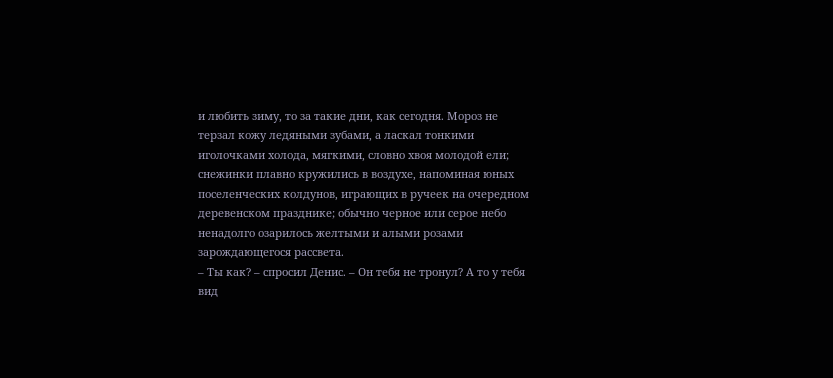и любить зиму, то за такие дни, как сегодня. Мороз не терзал кожу ледяными зубами, а ласкал тонкими иголочками холода, мягкими, словно хвоя молодой ели; снежинки плавно кружились в воздухе, напоминая юных поселенческих колдунов, играющих в ручеек на очередном деревенском празднике; обычно черное или серое небо ненадолго озарилось желтыми и алыми розами зарождающегося рассвета.
– Ты как? – спросил Денис. – Он тебя не тронул? А то у тебя вид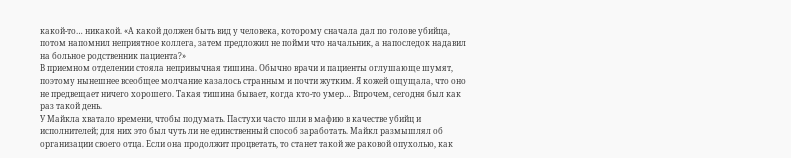какой-то… никакой. «А какой должен быть вид у человека, которому сначала дал по голове убийца, потом напомнил неприятное коллега, затем предложил не пойми что начальник, а напоследок надавил на больное родственник пациента?»
В приемном отделении стояла непривычная тишина. Обычно врачи и пациенты оглушающе шумят, поэтому нынешнее всеобщее молчание казалось странным и почти жутким. Я кожей ощущала, что оно не предвещает ничего хорошего. Такая тишина бывает, когда кто-то умер… Впрочем, сегодня был как раз такой день.
У Майкла хватало времени, чтобы подумать. Пастухи часто шли в мафию в качестве убийц и исполнителей; для них это был чуть ли не единственный способ заработать. Майкл размышлял об организации своего отца. Если она продолжит процветать, то станет такой же раковой опухолью, как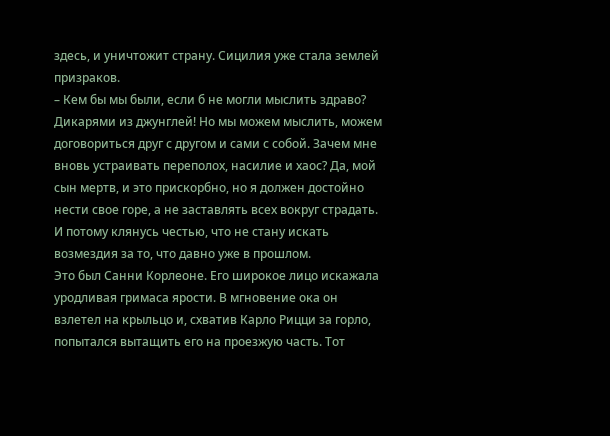здесь, и уничтожит страну. Сицилия уже стала землей призраков.
– Кем бы мы были, если б не могли мыслить здраво? Дикарями из джунглей! Но мы можем мыслить, можем договориться друг с другом и сами с собой. Зачем мне вновь устраивать переполох, насилие и хаос? Да, мой сын мертв, и это прискорбно, но я должен достойно нести свое горе, а не заставлять всех вокруг страдать. И потому клянусь честью, что не стану искать возмездия за то, что давно уже в прошлом.
Это был Санни Корлеоне. Его широкое лицо искажала уродливая гримаса ярости. В мгновение ока он взлетел на крыльцо и, схватив Карло Рицци за горло, попытался вытащить его на проезжую часть. Тот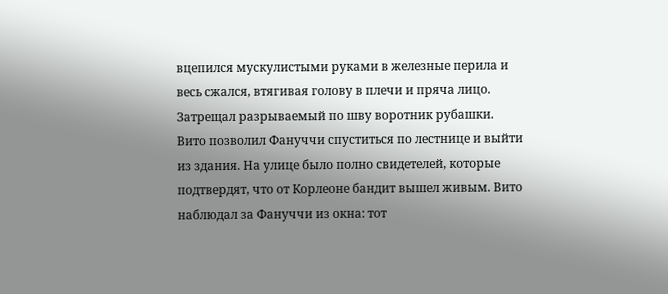вцепился мускулистыми руками в железные перила и весь сжался, втягивая голову в плечи и пряча лицо. Затрещал разрываемый по шву воротник рубашки.
Вито позволил Фануччи спуститься по лестнице и выйти из здания. На улице было полно свидетелей, которые подтвердят, что от Корлеоне бандит вышел живым. Вито наблюдал за Фануччи из окна: тот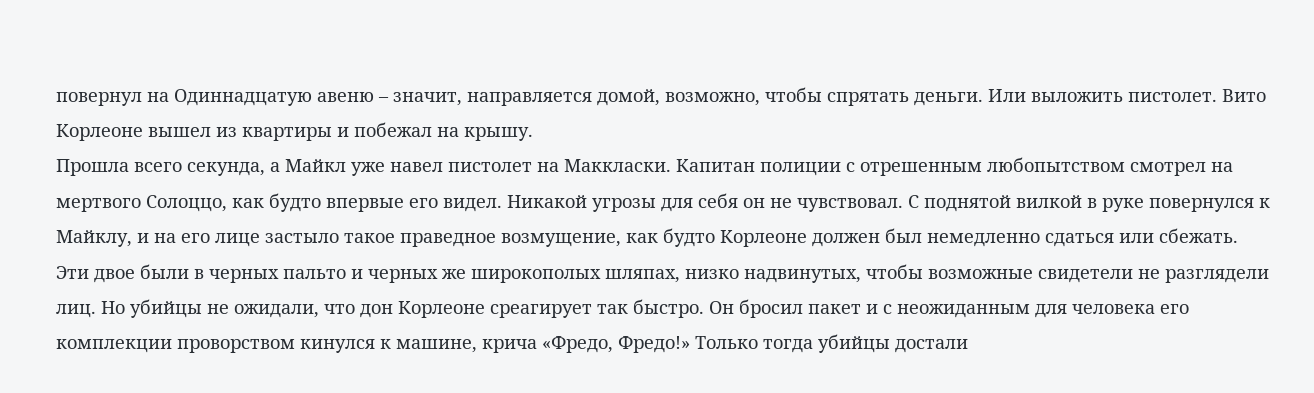повернул на Одиннадцатую авеню – значит, направляется домой, возможно, чтобы спрятать деньги. Или выложить пистолет. Вито Корлеоне вышел из квартиры и побежал на крышу.
Прошла всего секунда, а Майкл уже навел пистолет на Маккласки. Капитан полиции с отрешенным любопытством смотрел на мертвого Солоццо, как будто впервые его видел. Никакой угрозы для себя он не чувствовал. С поднятой вилкой в руке повернулся к Майклу, и на его лице застыло такое праведное возмущение, как будто Корлеоне должен был немедленно сдаться или сбежать.
Эти двое были в черных пальто и черных же широкополых шляпах, низко надвинутых, чтобы возможные свидетели не разглядели лиц. Но убийцы не ожидали, что дон Корлеоне среагирует так быстро. Он бросил пакет и с неожиданным для человека его комплекции проворством кинулся к машине, крича «Фредо, Фредо!» Только тогда убийцы достали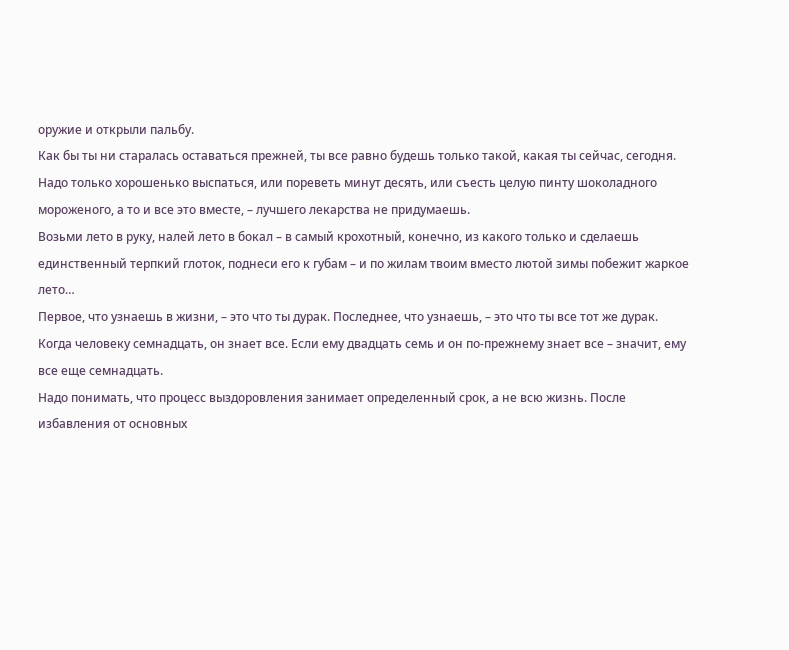оружие и открыли пальбу.
Как бы ты ни старалась оставаться прежней, ты все равно будешь только такой, какая ты сейчас, сегодня.
Надо только хорошенько выспаться, или пореветь минут десять, или съесть целую пинту шоколадного мороженого, а то и все это вместе, – лучшего лекарства не придумаешь.
Возьми лето в руку, налей лето в бокал – в самый крохотный, конечно, из какого только и сделаешь единственный терпкий глоток, поднеси его к губам – и по жилам твоим вместо лютой зимы побежит жаркое лето…
Первое, что узнаешь в жизни, – это что ты дурак. Последнее, что узнаешь, – это что ты все тот же дурак.
Когда человеку семнадцать, он знает все. Если ему двадцать семь и он по-прежнему знает все – значит, ему все еще семнадцать.
Надо понимать, что процесс выздоровления занимает определенный срок, а не всю жизнь. После избавления от основных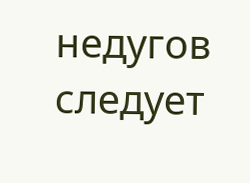недугов следует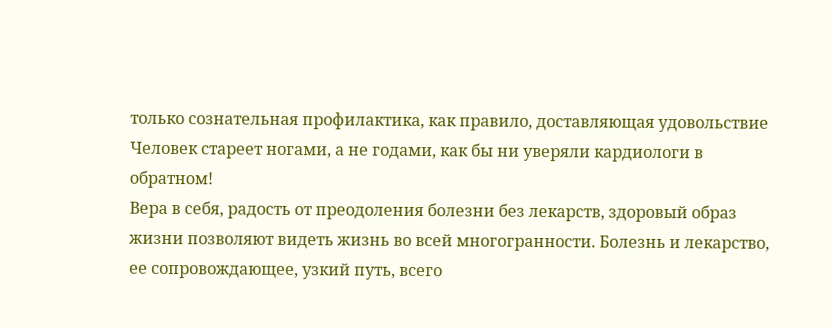только сознательная профилактика, как правило, доставляющая удовольствие
Человек стареет ногами, а не годами, как бы ни уверяли кардиологи в обратном!
Вера в себя, радость от преодоления болезни без лекарств, здоровый образ жизни позволяют видеть жизнь во всей многогранности. Болезнь и лекарство, ее сопровождающее, узкий путь, всего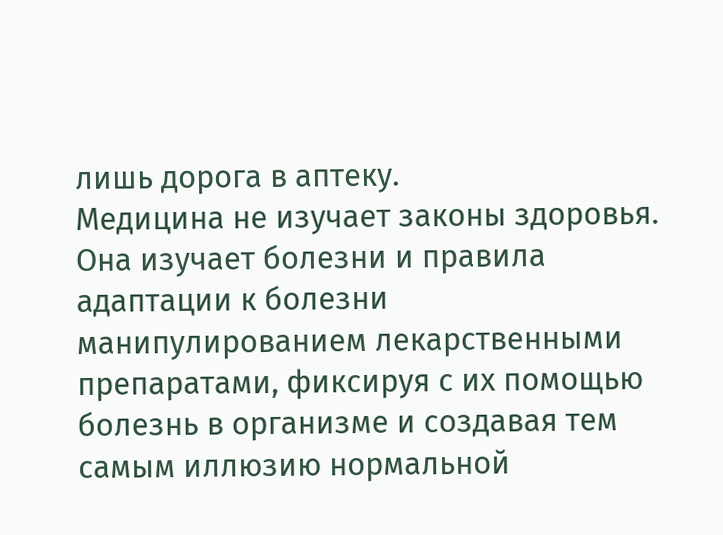лишь дорога в аптеку.
Медицина не изучает законы здоровья. Она изучает болезни и правила адаптации к болезни манипулированием лекарственными препаратами, фиксируя с их помощью болезнь в организме и создавая тем самым иллюзию нормальной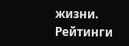жизни.
Рейтинги